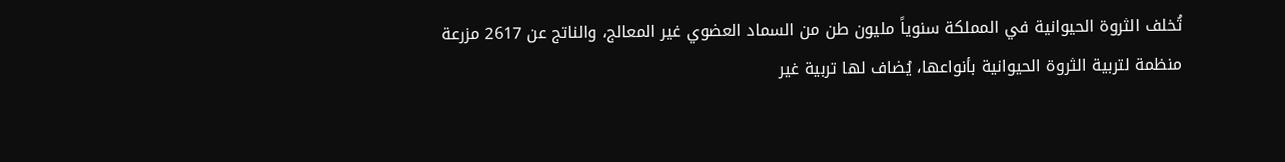تُخلف الثروة الحيوانية في المملكة سنوياً مليون طن من السماد العضوي غير المعالج، والناتج عن 2617 مزرعة منظمة لتربية الثروة الحيوانية بأنواعها، يُضاف لها تربية غير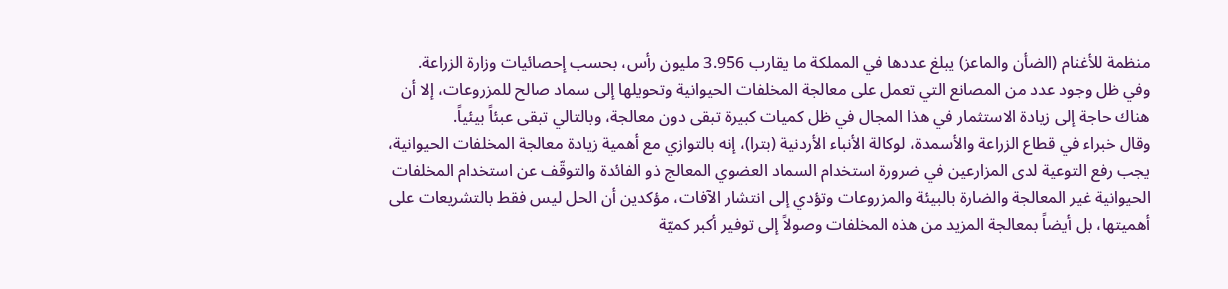منظمة للأغنام (الضأن والماعز) يبلغ عددها في المملكة ما يقارب 3.956 مليون رأس، بحسب إحصائيات وزارة الزراعة.
وفي ظل وجود عدد من المصانع التي تعمل على معالجة المخلفات الحيوانية وتحويلها إلى سماد صالح للمزروعات، إلا أن هناك حاجة إلى زيادة الاستثمار في هذا المجال في ظل كميات كبيرة تبقى دون معالجة، وبالتالي تبقى عبئاً بيئياً.
وقال خبراء في قطاع الزراعة والأسمدة، لوكالة الأنباء الأردنية (بترا)، إنه بالتوازي مع أهمية زيادة معالجة المخلفات الحيوانية، يجب رفع التوعية لدى المزارعين في ضرورة استخدام السماد العضوي المعالج ذو الفائدة والتوقّف عن استخدام المخلفات الحيوانية غير المعالجة والضارة بالبيئة والمزروعات وتؤدي إلى انتشار الآفات، مؤكدين أن الحل ليس فقط بالتشريعات على أهميتها، بل أيضاً بمعالجة المزيد من هذه المخلفات وصولاً إلى توفير أكبر كميّة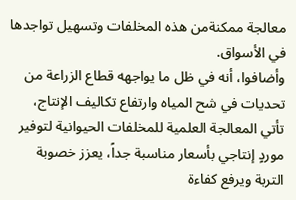معالجة ممكنةمن هذه المخلفات وتسهيل تواجدها في الأسواق.
وأضافوا، أنه في ظل ما يواجهه قطاع الزراعة من تحديات في شح المياه وارتفاع تكاليف الإنتاج، تأتي المعالجة العلمية للمخلفات الحيوانية لتوفير موردٍ إنتاجي بأسعار مناسبة جداً، يعزز خصوبة التربة ويرفع كفاءة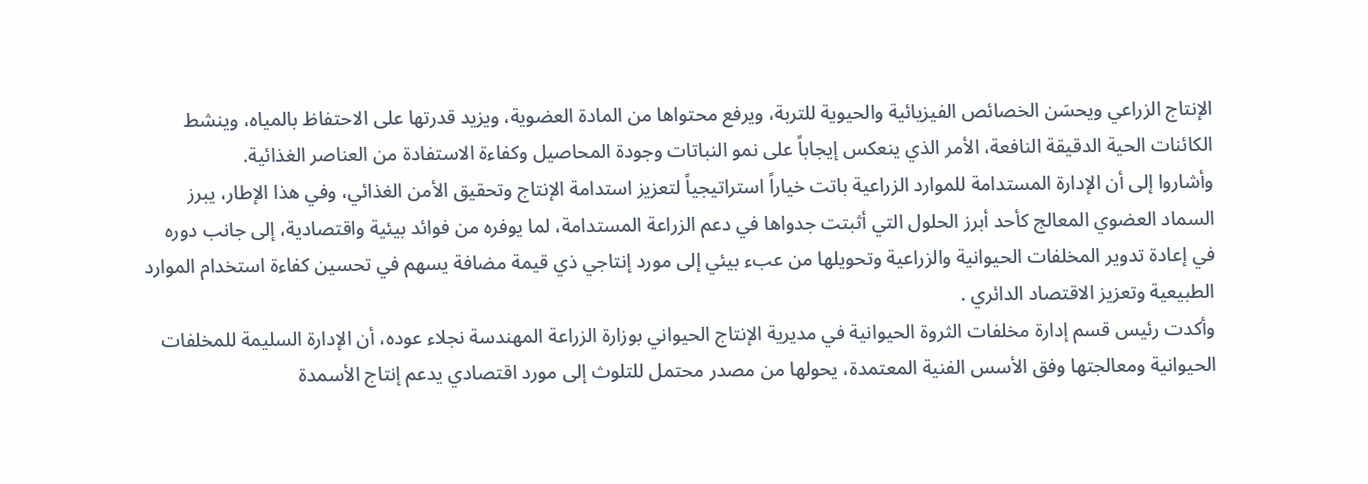الإنتاج الزراعي ويحسَن الخصائص الفيزيائية والحيوية للتربة، ويرفع محتواها من المادة العضوية، ويزيد قدرتها على الاحتفاظ بالمياه، وينشط الكائنات الحية الدقيقة النافعة، الأمر الذي ينعكس إيجاباً على نمو النباتات وجودة المحاصيل وكفاءة الاستفادة من العناصر الغذائية.
وأشاروا إلى أن الإدارة المستدامة للموارد الزراعية باتت خياراً استراتيجياً لتعزيز استدامة الإنتاج وتحقيق الأمن الغذائي، وفي هذا الإطار، يبرز السماد العضوي المعالج كأحد أبرز الحلول التي أثبتت جدواها في دعم الزراعة المستدامة، لما يوفره من فوائد بيئية واقتصادية، إلى جانب دوره في إعادة تدوير المخلفات الحيوانية والزراعية وتحويلها من عبء بيئي إلى مورد إنتاجي ذي قيمة مضافة يسهم في تحسين كفاءة استخدام الموارد الطبيعية وتعزيز الاقتصاد الدائري .
وأكدت رئيس قسم إدارة مخلفات الثروة الحيوانية في مديرية الإنتاج الحيواني بوزارة الزراعة المهندسة نجلاء عوده، أن الإدارة السليمة للمخلفات الحيوانية ومعالجتها وفق الأسس الفنية المعتمدة، يحولها من مصدر محتمل للتلوث إلى مورد اقتصادي يدعم إنتاج الأسمدة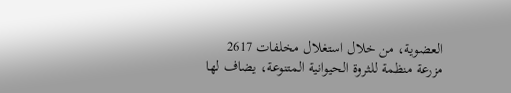العضوية، من خلال استغلال مخلفات 2617 مزرعة منظمة للثروة الحيوانية المتنوعة، يضاف لها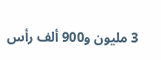3 مليون و900 ألف رأس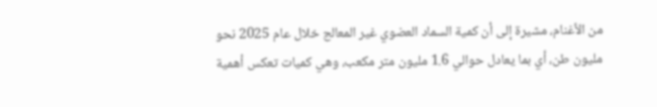من الأغنام، مشيرة إلى أن كمية السماد العضوي غير المعالج خلال عام 2025 نحو مليون طن، أي بما يعادل حوالي 1.6 مليون متر مكعب، وهي كميات تعكس أهمية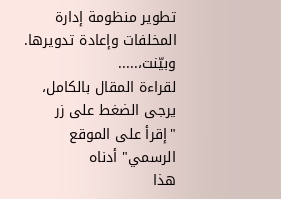تطوير منظومة إدارة المخلفات وإعادة تدويرها.
وبيّنت،.....
لقراءة المقال بالكامل، يرجى الضغط على زر "إقرأ على الموقع الرسمي" أدناه
هذا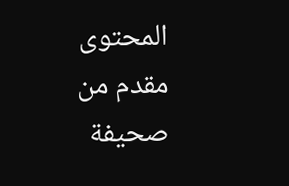المحتوى مقدم من صحيفة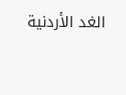الغد الأردنية